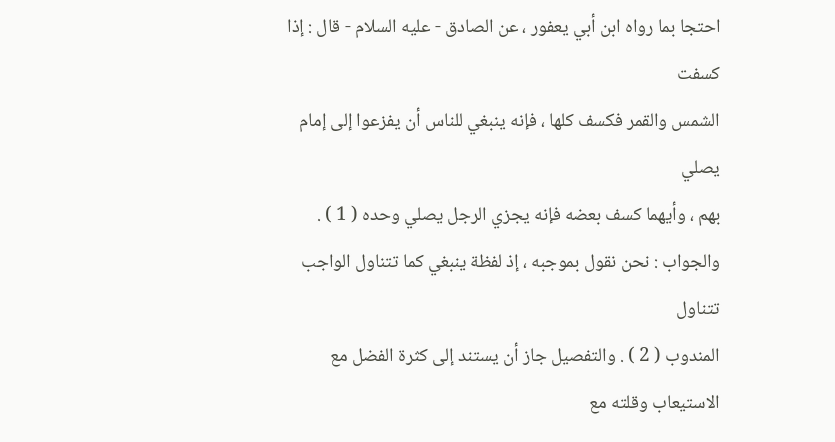احتجا بما رواه ابن أبي يعفور ، عن الصادق - عليه السلام - قال : إذا كسفت
الشمس والقمر فكسف كلها ، فإنه ينبغي للناس أن يفزعوا إلى إمام يصلي
بهم ، وأيهما كسف بعضه فإنه يجزي الرجل يصلي وحده ( 1 ) .
والجواب : نحن نقول بموجبه ، إذ لفظة ينبغي كما تتناول الواجب تتناول
المندوب ( 2 ) . والتفصيل جاز أن يستند إلى كثرة الفضل مع الاستيعاب وقلته مع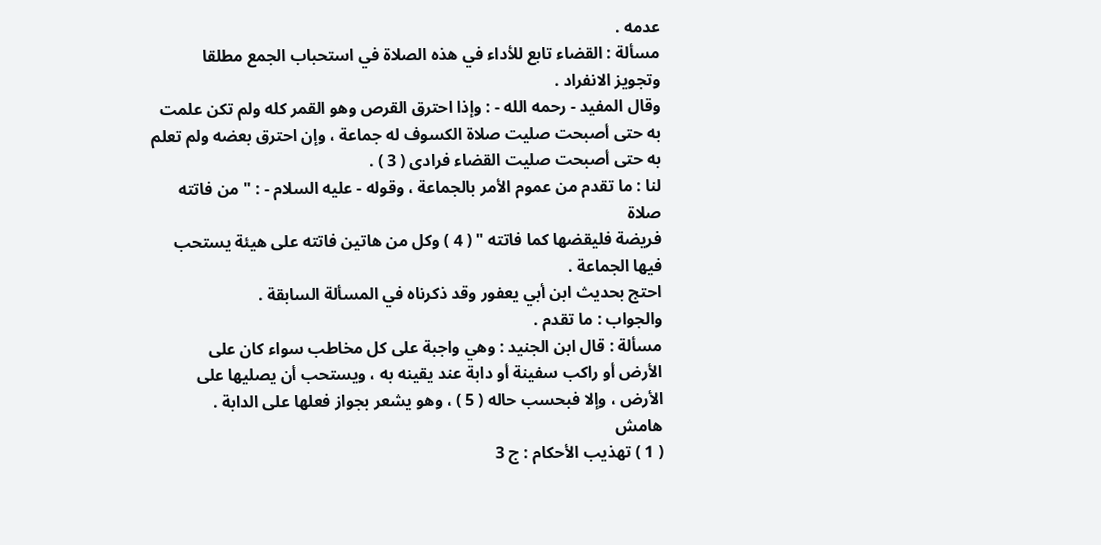عدمه .
مسألة : القضاء تابع للأداء في هذه الصلاة في استحباب الجمع مطلقا
وتجويز الانفراد .
وقال المفيد - رحمه الله - : وإذا احترق القرص وهو القمر كله ولم تكن علمت
به حتى أصبحت صليت صلاة الكسوف له جماعة ، وإن احترق بعضه ولم تعلم
به حتى أصبحت صليت القضاء فرادى ( 3 ) .
لنا : ما تقدم من عموم الأمر بالجماعة ، وقوله - عليه السلام - : " من فاتته صلاة
فريضة فليقضها كما فاتته " ( 4 ) وكل من هاتين فاتته على هيئة يستحب فيها الجماعة .
احتج بحديث ابن أبي يعفور وقد ذكرناه في المسألة السابقة .
والجواب : ما تقدم .
مسألة : قال ابن الجنيد : وهي واجبة على كل مخاطب سواء كان على
الأرض أو راكب سفينة أو دابة عند يقينه به ، ويستحب أن يصليها على
الأرض ، وإلا فبحسب حاله ( 5 ) ، وهو يشعر بجواز فعلها على الدابة .
هامش
( 1 ) تهذيب الأحكام : ج 3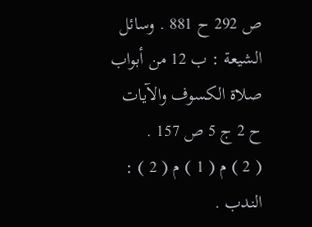ص 292 ح 881 . وسائل الشيعة : ب 12 من أبواب صلاة الكسوف والآيات
ح 2 ج 5 ص 157 .
( 2 ) م ( 1 ) م ( 2 ) : الندب .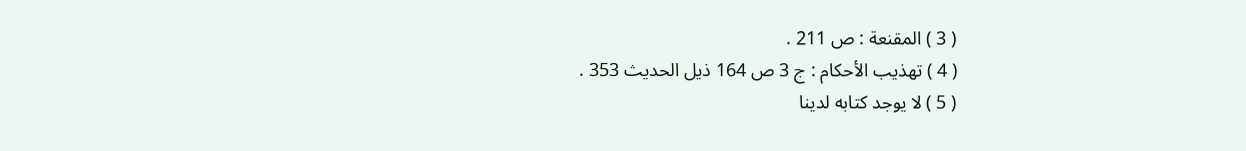( 3 ) المقنعة : ص 211 .
( 4 ) تهذيب الأحكام : ج 3 ص 164 ذيل الحديث 353 .
( 5 ) لا يوجد كتابه لدينا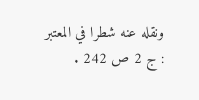ونقله عنه شطرا في المعتبر : ج 2 ص 242 .